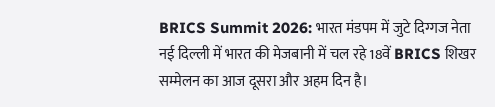BRICS Summit 2026: भारत मंडपम में जुटे दिग्गज नेता
नई दिल्ली में भारत की मेजबानी में चल रहे 18वें BRICS शिखर सम्मेलन का आज दूसरा और अहम दिन है।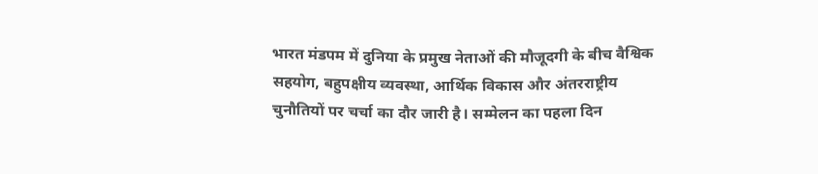भारत मंडपम में दुनिया के प्रमुख नेताओं की मौजूदगी के बीच वैश्विक सहयोग, बहुपक्षीय व्यवस्था, आर्थिक विकास और अंतरराष्ट्रीय चुनौतियों पर चर्चा का दौर जारी है। सम्मेलन का पहला दिन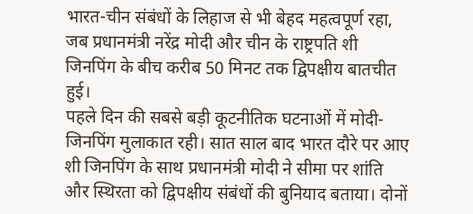भारत-चीन संबंधों के लिहाज से भी बेहद महत्वपूर्ण रहा, जब प्रधानमंत्री नरेंद्र मोदी और चीन के राष्ट्रपति शी जिनपिंग के बीच करीब 50 मिनट तक द्विपक्षीय बातचीत हुई।
पहले दिन की सबसे बड़ी कूटनीतिक घटनाओं में मोदी-जिनपिंग मुलाकात रही। सात साल बाद भारत दौरे पर आए शी जिनपिंग के साथ प्रधानमंत्री मोदी ने सीमा पर शांति और स्थिरता को द्विपक्षीय संबंधों की बुनियाद बताया। दोनों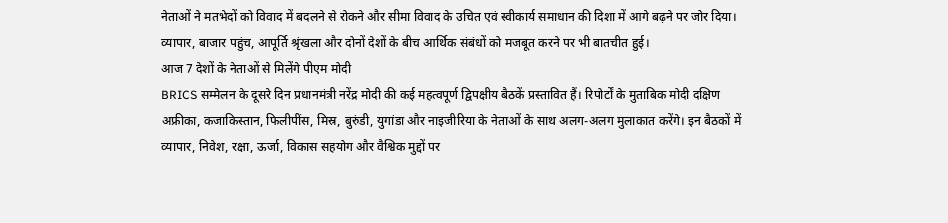नेताओं ने मतभेदों को विवाद में बदलने से रोकने और सीमा विवाद के उचित एवं स्वीकार्य समाधान की दिशा में आगे बढ़ने पर जोर दिया। व्यापार, बाजार पहुंच, आपूर्ति श्रृंखला और दोनों देशों के बीच आर्थिक संबंधों को मजबूत करने पर भी बातचीत हुई।
आज 7 देशों के नेताओं से मिलेंगे पीएम मोदी
BRICS सम्मेलन के दूसरे दिन प्रधानमंत्री नरेंद्र मोदी की कई महत्वपूर्ण द्विपक्षीय बैठकें प्रस्तावित हैं। रिपोर्टों के मुताबिक मोदी दक्षिण अफ्रीका, कजाकिस्तान, फिलीपींस, मिस्र, बुरुंडी, युगांडा और नाइजीरिया के नेताओं के साथ अलग-अलग मुलाकात करेंगे। इन बैठकों में व्यापार, निवेश, रक्षा, ऊर्जा, विकास सहयोग और वैश्विक मुद्दों पर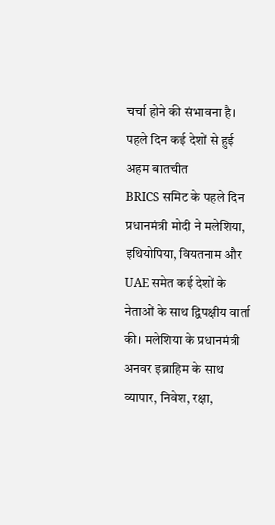चर्चा होने की संभावना है।
पहले दिन कई देशों से हुई अहम बातचीत
BRICS समिट के पहले दिन प्रधानमंत्री मोदी ने मलेशिया, इथियोपिया, वियतनाम और UAE समेत कई देशों के नेताओं के साथ द्विपक्षीय वार्ता की। मलेशिया के प्रधानमंत्री अनवर इब्राहिम के साथ व्यापार, निवेश, रक्षा,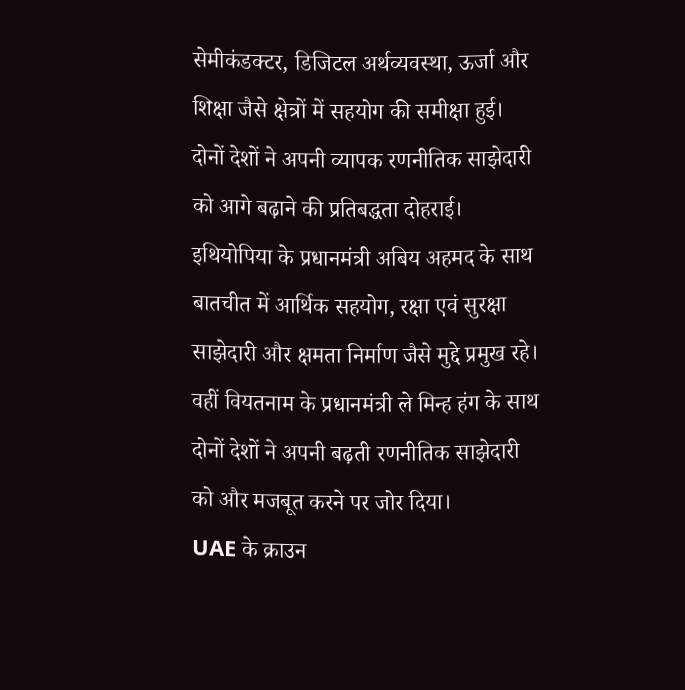सेमीकंडक्टर, डिजिटल अर्थव्यवस्था, ऊर्जा और शिक्षा जैसे क्षेत्रों में सहयोग की समीक्षा हुई। दोनों देशों ने अपनी व्यापक रणनीतिक साझेदारी को आगे बढ़ाने की प्रतिबद्धता दोहराई।
इथियोपिया के प्रधानमंत्री अबिय अहमद के साथ बातचीत में आर्थिक सहयोग, रक्षा एवं सुरक्षा साझेदारी और क्षमता निर्माण जैसे मुद्दे प्रमुख रहे। वहीं वियतनाम के प्रधानमंत्री ले मिन्ह हंग के साथ दोनों देशों ने अपनी बढ़ती रणनीतिक साझेदारी को और मजबूत करने पर जोर दिया।
UAE के क्राउन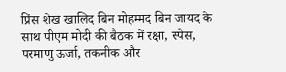प्रिंस शेख खालिद बिन मोहम्मद बिन जायद के साथ पीएम मोदी की बैठक में रक्षा, स्पेस, परमाणु ऊर्जा, तकनीक और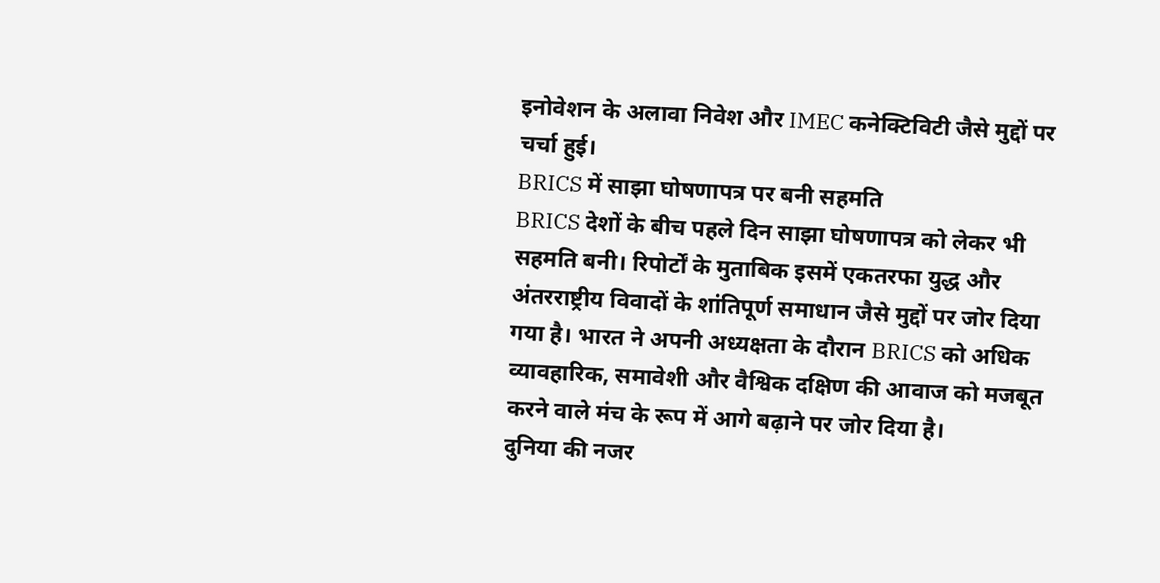इनोवेशन के अलावा निवेश और IMEC कनेक्टिविटी जैसे मुद्दों पर चर्चा हुई।
BRICS में साझा घोषणापत्र पर बनी सहमति
BRICS देशों के बीच पहले दिन साझा घोषणापत्र को लेकर भी सहमति बनी। रिपोर्टों के मुताबिक इसमें एकतरफा युद्ध और अंतरराष्ट्रीय विवादों के शांतिपूर्ण समाधान जैसे मुद्दों पर जोर दिया गया है। भारत ने अपनी अध्यक्षता के दौरान BRICS को अधिक व्यावहारिक, समावेशी और वैश्विक दक्षिण की आवाज को मजबूत करने वाले मंच के रूप में आगे बढ़ाने पर जोर दिया है।
दुनिया की नजर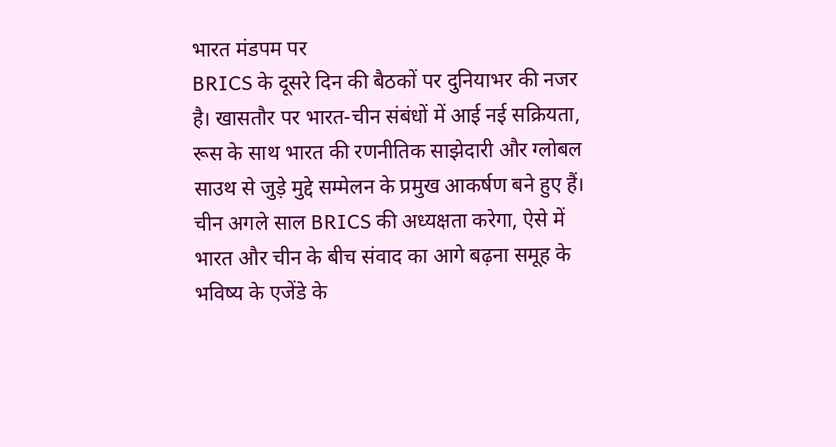भारत मंडपम पर
BRICS के दूसरे दिन की बैठकों पर दुनियाभर की नजर है। खासतौर पर भारत-चीन संबंधों में आई नई सक्रियता, रूस के साथ भारत की रणनीतिक साझेदारी और ग्लोबल साउथ से जुड़े मुद्दे सम्मेलन के प्रमुख आकर्षण बने हुए हैं। चीन अगले साल BRICS की अध्यक्षता करेगा, ऐसे में भारत और चीन के बीच संवाद का आगे बढ़ना समूह के भविष्य के एजेंडे के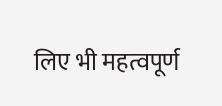लिए भी महत्वपूर्ण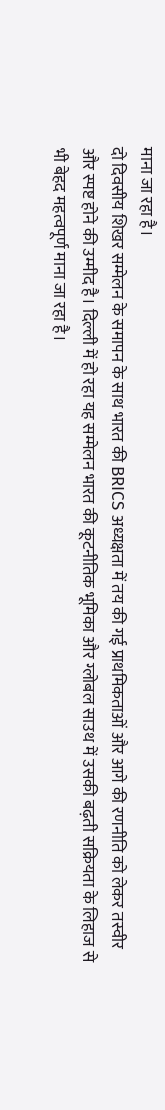माना जा रहा है।
दो दिवसीय शिखर सम्मेलन के समापन के साथ भारत की BRICS अध्यक्षता में तय की गई प्राथमिकताओं और आगे की रणनीति को लेकर तस्वीर और स्पष्ट होने की उम्मीद है। दिल्ली में हो रहा यह सम्मेलन भारत की कूटनीतिक भूमिका और ग्लोबल साउथ में उसकी बढ़ती सक्रियता के लिहाज से भी बेहद महत्वपूर्ण माना जा रहा है।